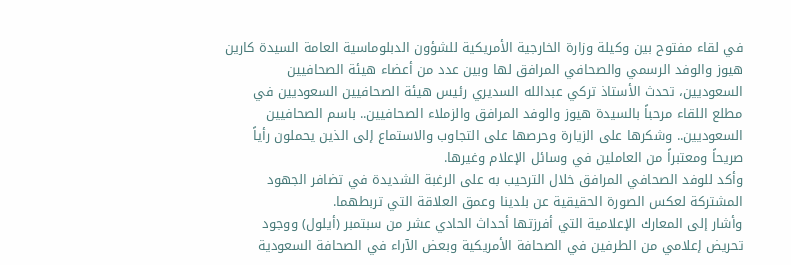في لقاء مفتوح بين وكيلة وزارة الخارجية الأمريكية للشؤون الدبلوماسية العامة السيدة كارين هيوز والوفد الرسمي والصحافي المرافق لها وبين عدد من أعضاء هيئة الصحافيين السعوديين، تحدث الأستاذ تركي عبدالله السديري رئيس هيئة الصحافيين السعوديين في مطلع اللقاء مرحباً بالسيدة هيوز والوفد المرافق والزملاء الصحافيين.. باسم الصحافيين السعوديين.. وشكرها على الزيارة وحرصها على التجاوب والاستماع إلى الذين يحملون رأياً صريحاً ومعتبراً من العاملين في وسائل الإعلام وغيرها.
وأكد للوفد الصحافي المرافق خلال الترحيب به على الرغبة الشديدة في تضافر الجهود المشتركة لعكس الصورة الحقيقية عن بلدينا وعمق العلاقة التي تربطهما.
وأشار إلى المعارك الإعلامية التي أفرزتها أحداث الحادي عشر من سبتمبر (أيلول) ووجود تحريض إعلامي من الطرفين في الصحافة الأمريكية وبعض الآراء في الصحافة السعودية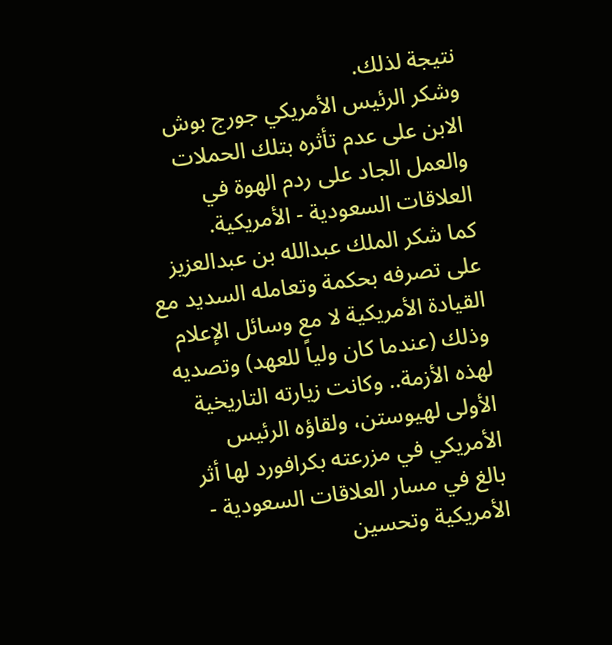نتيجة لذلك.
وشكر الرئيس الأمريكي جورج بوش الابن على عدم تأثره بتلك الحملات والعمل الجاد على ردم الهوة في العلاقات السعودية - الأمريكية.
كما شكر الملك عبدالله بن عبدالعزيز على تصرفه بحكمة وتعامله السديد مع القيادة الأمريكية لا مع وسائل الإعلام وذلك (عندما كان ولياً للعهد) وتصديه لهذه الأزمة.. وكانت زيارته التاريخية الأولى لهيوستن، ولقاؤه الرئيس الأمريكي في مزرعته بكرافورد لها أثر بالغ في مسار العلاقات السعودية - الأمريكية وتحسين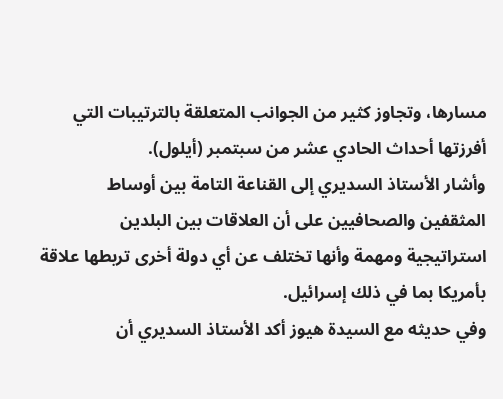مسارها، وتجاوز كثير من الجوانب المتعلقة بالترتيبات التي أفرزتها أحداث الحادي عشر من سبتمبر (أيلول).
وأشار الأستاذ السديري إلى القناعة التامة بين أوساط المثقفين والصحافيين على أن العلاقات بين البلدين استراتيجية ومهمة وأنها تختلف عن أي دولة أخرى تربطها علاقة بأمريكا بما في ذلك إسرائيل.
وفي حديثه مع السيدة هيوز أكد الأستاذ السديري أن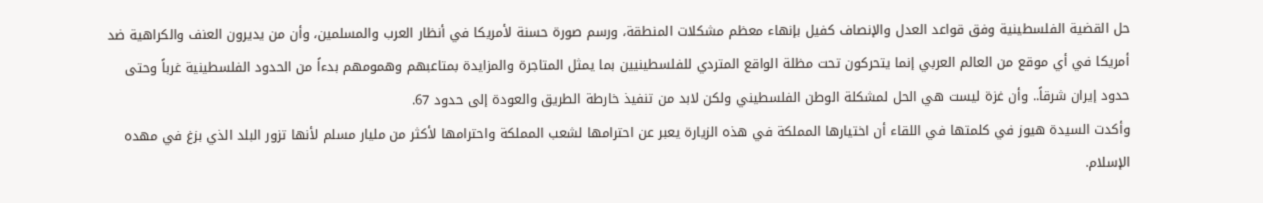حل القضية الفلسطينية وفق قواعد العدل والإنصاف كفيل بإنهاء معظم مشكلات المنطقة، ورسم صورة حسنة لأمريكا في أنظار العرب والمسلمين، وأن من يديرون العنف والكراهية ضد أمريكا في أي موقع من العالم العربي إنما يتحركون تحت مظلة الواقع المتردي للفلسطينيين بما يمثل المتاجرة والمزايدة بمتاعبهم وهمومهم بدءاً من الحدود الفلسطينية غرباً وحتى حدود إيران شرقاً.. وأن غزة ليست هي الحل لمشكلة الوطن الفلسطيني ولكن لابد من تنفيذ خارطة الطريق والعودة إلى حدود 67.
وأكدت السيدة هيوز في كلمتها في اللقاء أن اختيارها المملكة في هذه الزيارة يعبر عن احترامها لشعب المملكة واحترامها لأكثر من مليار مسلم لأنها تزور البلد الذي بزغ في مهده الإسلام.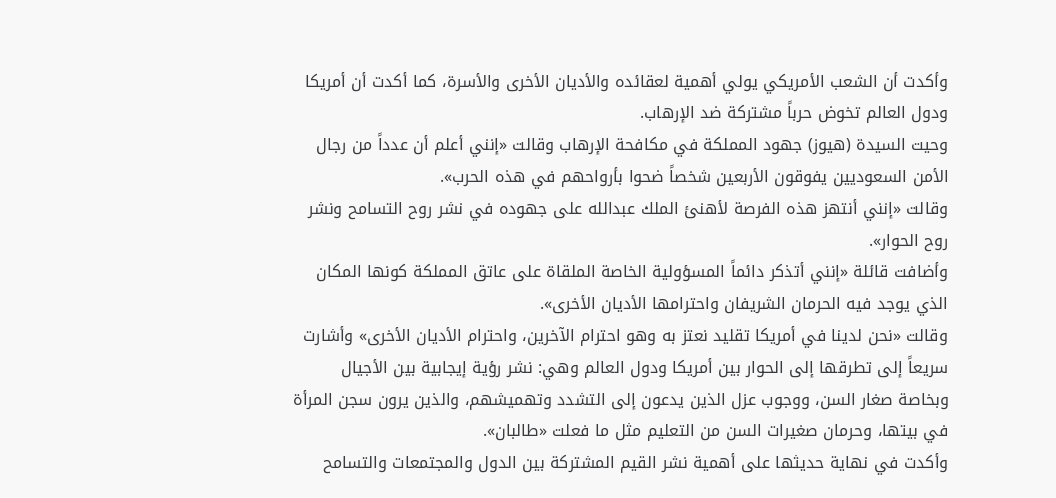وأكدت أن الشعب الأمريكي يولي أهمية لعقائده والأديان الأخرى والأسرة، كما أكدت أن أمريكا ودول العالم تخوض حرباً مشتركة ضد الإرهاب.
وحيت السيدة (هيوز) جهود المملكة في مكافحة الإرهاب وقالت «إنني أعلم أن عدداً من رجال الأمن السعوديين يفوقون الأربعين شخصاً ضحوا بأرواحهم في هذه الحرب».
وقالت «إنني أنتهز هذه الفرصة لأهنئ الملك عبدالله على جهوده في نشر روح التسامح ونشر روح الحوار».
وأضافت قائلة «إنني أتذكر دائماً المسؤولية الخاصة الملقاة على عاتق المملكة كونها المكان الذي يوجد فيه الحرمان الشريفان واحترامها الأديان الأخرى».
وقالت «نحن لدينا في أمريكا تقليد نعتز به وهو احترام الآخرين، واحترام الأديان الأخرى» وأشارت سريعاً إلى تطرقها إلى الحوار بين أمريكا ودول العالم وهي: نشر رؤية إيجابية بين الأجيال وبخاصة صغار السن، ووجوب عزل الذين يدعون إلى التشدد وتهميشهم، والذين يرون سجن المرأة في بيتها، وحرمان صغيرات السن من التعليم مثل ما فعلت «طالبان».
وأكدت في نهاية حديثها على أهمية نشر القيم المشتركة بين الدول والمجتمعات والتسامح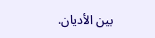بين الأديان.